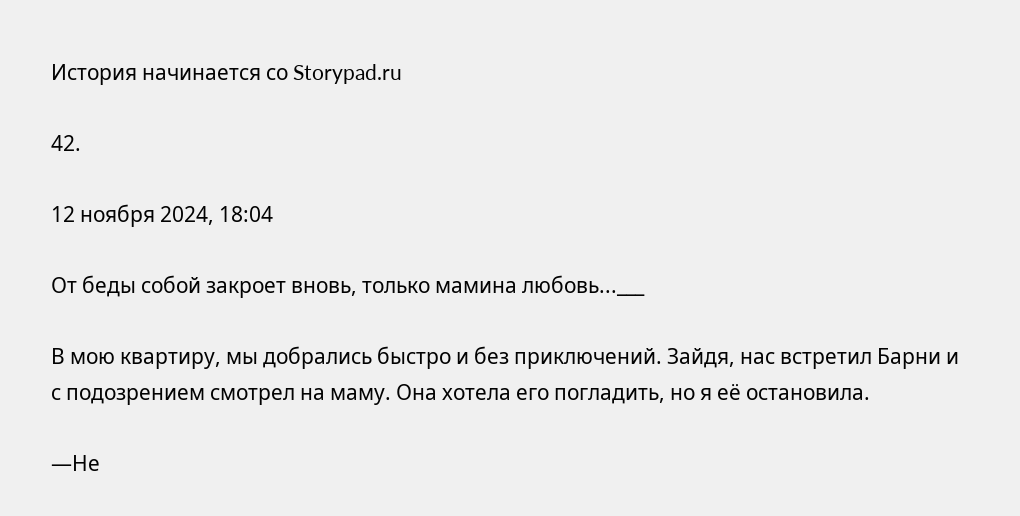История начинается со Storypad.ru

42.

12 ноября 2024, 18:04

От беды собой закроет вновь, только мамина любовь...___

В мою квартиру, мы добрались быстро и без приключений. Зайдя, нас встретил Барни и с подозрением смотрел на маму. Она хотела его погладить, но я её остановила.

—Не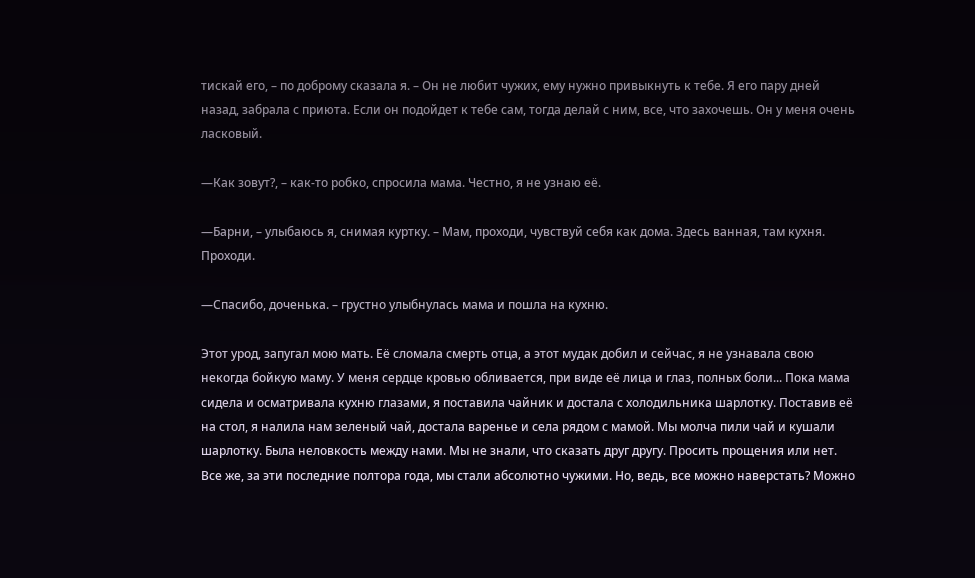тискай его, – по доброму сказала я. – Он не любит чужих, ему нужно привыкнуть к тебе. Я его пару дней назад, забрала с приюта. Если он подойдет к тебе сам, тогда делай с ним, все, что захочешь. Он у меня очень ласковый.

—Как зовут?, – как-то робко, спросила мама. Честно, я не узнаю её.

—Барни, – улыбаюсь я, снимая куртку. – Мам, проходи, чувствуй себя как дома. Здесь ванная, там кухня. Проходи.

—Спасибо, доченька. – грустно улыбнулась мама и пошла на кухню.

Этот урод, запугал мою мать. Её сломала смерть отца, а этот мудак добил и сейчас, я не узнавала свою некогда бойкую маму. У меня сердце кровью обливается, при виде её лица и глаз, полных боли... Пока мама сидела и осматривала кухню глазами, я поставила чайник и достала с холодильника шарлотку. Поставив её на стол, я налила нам зеленый чай, достала варенье и села рядом с мамой. Мы молча пили чай и кушали шарлотку. Была неловкость между нами. Мы не знали, что сказать друг другу. Просить прощения или нет. Все же, за эти последние полтора года, мы стали абсолютно чужими. Но, ведь, все можно наверстать? Можно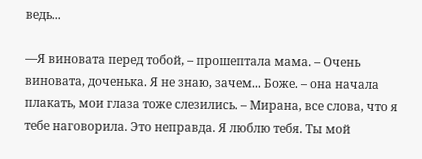ведь...

—Я виновата перед тобой, – прошептала мама. – Очень виновата, доченька. Я не знаю, зачем... Боже. – она начала плакать, мои глаза тоже слезились. – Мирана, все слова, что я тебе наговорила. Это неправда. Я люблю тебя. Ты мой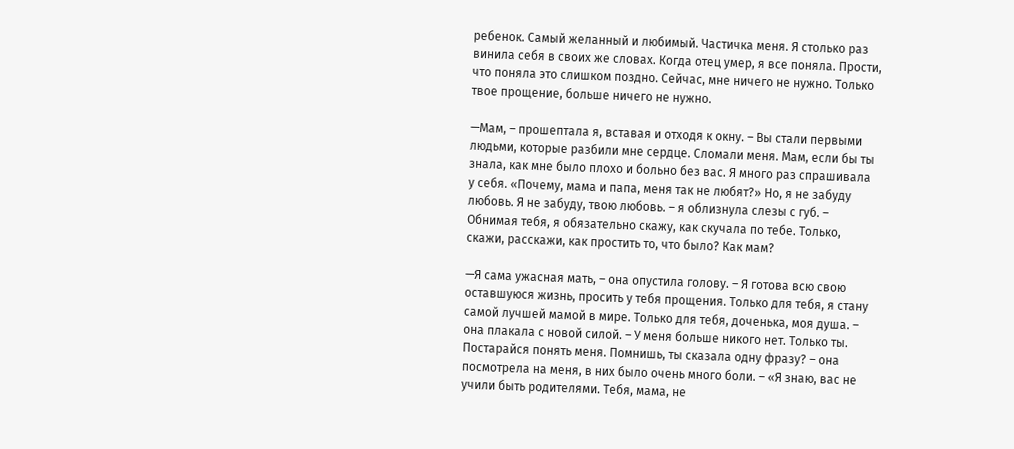ребенок. Самый желанный и любимый. Частичка меня. Я столько раз винила себя в своих же словах. Когда отец умер, я все поняла. Прости, что поняла это слишком поздно. Сейчас, мне ничего не нужно. Только твое прощение, больше ничего не нужно.

—Мам, – прошептала я, вставая и отходя к окну. – Вы стали первыми людьми, которые разбили мне сердце. Сломали меня. Мам, если бы ты знала, как мне было плохо и больно без вас. Я много раз спрашивала у себя. «Почему, мама и папа, меня так не любят?» Но, я не забуду любовь. Я не забуду, твою любовь. – я облизнула слезы с губ. – Обнимая тебя, я обязательно скажу, как скучала по тебе. Только, скажи, расскажи, как простить то, что было? Как мам?

—Я сама ужасная мать, – она опустила голову. – Я готова всю свою оставшуюся жизнь, просить у тебя прощения. Только для тебя, я стану самой лучшей мамой в мире. Только для тебя, доченька, моя душа. – она плакала с новой силой. – У меня больше никого нет. Только ты. Постарайся понять меня. Помнишь, ты сказала одну фразу? – она посмотрела на меня, в них было очень много боли. – «Я знаю, вас не учили быть родителями. Тебя, мама, не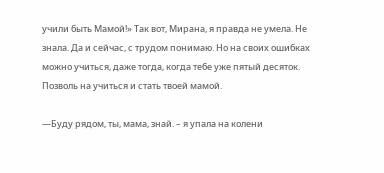учили быть Мамой!» Так вот, Мирана, я правда не умела. Не знала. Да и сейчас, с трудом понимаю. Но на своих ошибках можно учиться, даже тогда, когда тебе уже пятый десяток. Позволь на учиться и стать твоей мамой.

—Буду рядом, ты, мама, знай. – я упала на колени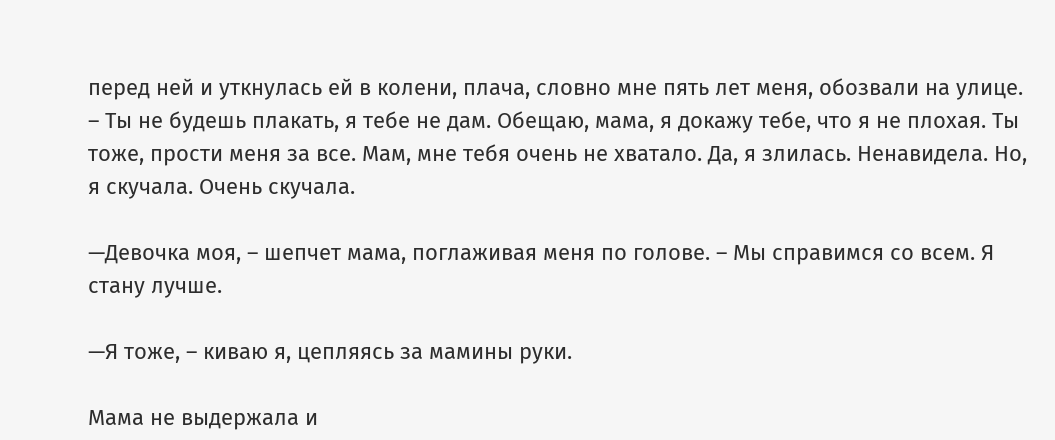перед ней и уткнулась ей в колени, плача, словно мне пять лет меня, обозвали на улице. – Ты не будешь плакать, я тебе не дам. Обещаю, мама, я докажу тебе, что я не плохая. Ты тоже, прости меня за все. Мам, мне тебя очень не хватало. Да, я злилась. Ненавидела. Но, я скучала. Очень скучала.

—Девочка моя, – шепчет мама, поглаживая меня по голове. – Мы справимся со всем. Я стану лучше.

—Я тоже, – киваю я, цепляясь за мамины руки.

Мама не выдержала и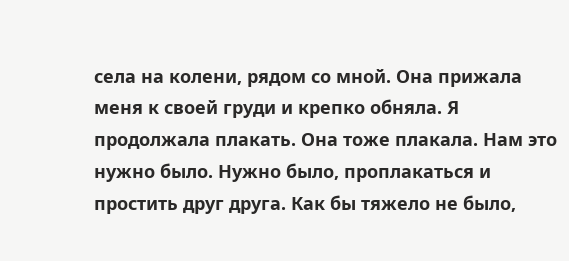села на колени, рядом со мной. Она прижала меня к своей груди и крепко обняла. Я продолжала плакать. Она тоже плакала. Нам это нужно было. Нужно было, проплакаться и простить друг друга. Как бы тяжело не было,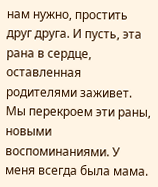нам нужно, простить друг друга. И пусть, эта рана в сердце, оставленная родителями заживет. Мы перекроем эти раны, новыми воспоминаниями. У меня всегда была мама.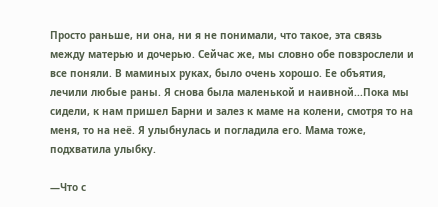Просто раньше, ни она, ни я не понимали, что такое, эта связь между матерью и дочерью. Сейчас же, мы словно обе повзрослели и все поняли. В маминых руках, было очень хорошо. Ее объятия, лечили любые раны. Я снова была маленькой и наивной...Пока мы сидели, к нам пришел Барни и залез к маме на колени, смотря то на меня, то на неё. Я улыбнулась и погладила его. Мама тоже, подхватила улыбку.

—Что с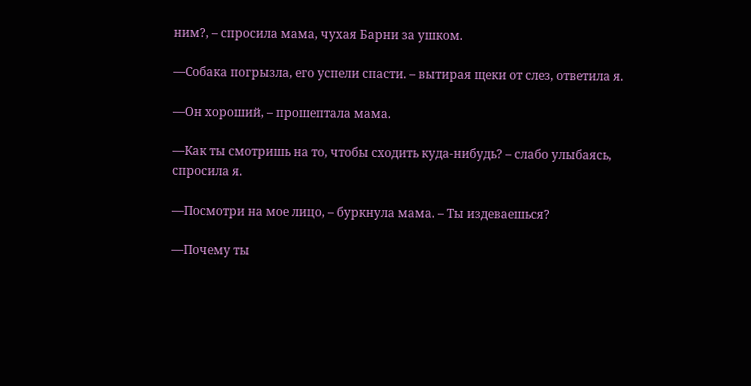ним?, – спросила мама, чухая Барни за ушком.

—Собака погрызла, его успели спасти. – вытирая щеки от слез, ответила я.

—Он хороший, – прошептала мама.

—Как ты смотришь на то, чтобы сходить куда-нибудь? – слабо улыбаясь, спросила я.

—Посмотри на мое лицо, – буркнула мама. – Ты издеваешься?

—Почему ты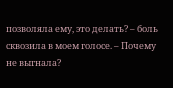позволяла ему, это делать? – боль сквозила в моем голосе. – Почему не выгнала?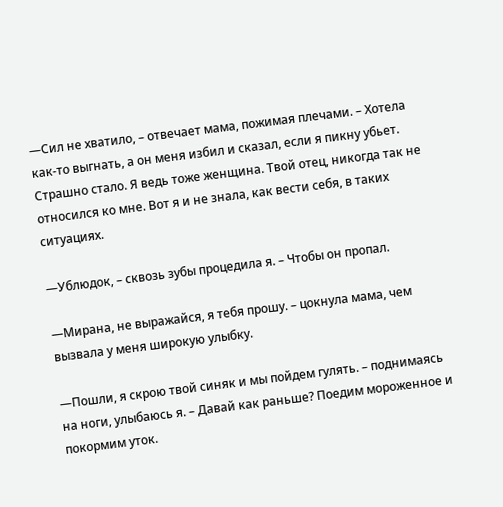—Сил не хватило, – отвечает мама, пожимая плечами. – Хотела как-то выгнать, а он меня избил и сказал, если я пикну убьет. Страшно стало. Я ведь тоже женщина. Твой отец, никогда так не относился ко мне. Вот я и не знала, как вести себя, в таких ситуациях.

—Ублюдок, – сквозь зубы процедила я. – Чтобы он пропал.

—Мирана, не выражайся, я тебя прошу. – цокнула мама, чем вызвала у меня широкую улыбку.

—Пошли, я скрою твой синяк и мы пойдем гулять. – поднимаясь на ноги, улыбаюсь я. – Давай как раньше? Поедим мороженное и покормим уток.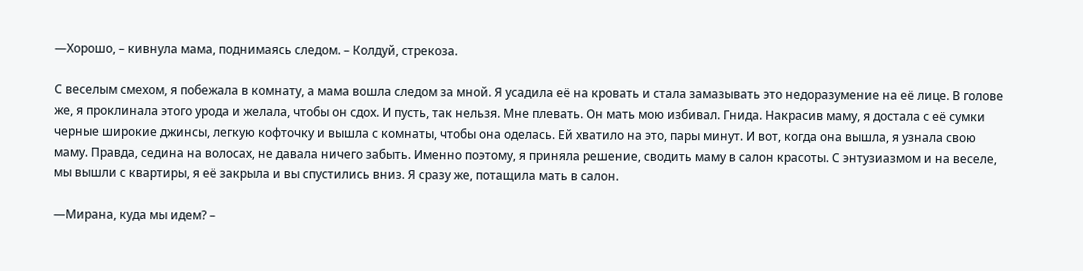—Хорошо, – кивнула мама, поднимаясь следом. – Колдуй, стрекоза.

С веселым смехом, я побежала в комнату, а мама вошла следом за мной. Я усадила её на кровать и стала замазывать это недоразумение на её лице. В голове же, я проклинала этого урода и желала, чтобы он сдох. И пусть, так нельзя. Мне плевать. Он мать мою избивал. Гнида. Накрасив маму, я достала с её сумки черные широкие джинсы, легкую кофточку и вышла с комнаты, чтобы она оделась. Ей хватило на это, пары минут. И вот, когда она вышла, я узнала свою маму. Правда, седина на волосах, не давала ничего забыть. Именно поэтому, я приняла решение, сводить маму в салон красоты. С энтузиазмом и на веселе, мы вышли с квартиры, я её закрыла и вы спустились вниз. Я сразу же, потащила мать в салон.

—Мирана, куда мы идем? –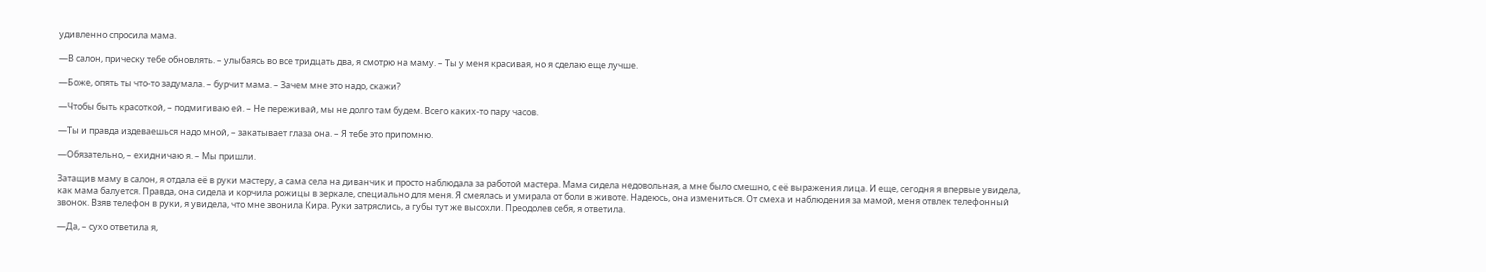удивленно спросила мама.

—В салон, прическу тебе обновлять. – улыбаясь во все тридцать два, я смотрю на маму. – Ты у меня красивая, но я сделаю еще лучше.

—Боже, опять ты что-то задумала. – бурчит мама. – Зачем мне это надо, скажи?

—Чтобы быть красоткой, – подмигиваю ей. – Не переживай, мы не долго там будем. Всего каких-то пару часов.

—Ты и правда издеваешься надо мной, – закатывает глаза она. – Я тебе это припомню.

—Обязательно, – ехидничаю я. – Мы пришли.

Затащив маму в салон, я отдала её в руки мастеру, а сама села на диванчик и просто наблюдала за работой мастера. Мама сидела недовольная, а мне было смешно, с её выражения лица. И еще, сегодня я впервые увидела, как мама балуется. Правда, она сидела и корчила рожицы в зеркале, специально для меня. Я смеялась и умирала от боли в животе. Надеюсь, она измениться. От смеха и наблюдения за мамой, меня отвлек телефонный звонок. Взяв телефон в руки, я увидела, что мне звонила Кира. Руки затряслись, а губы тут же высохли. Преодолев себя, я ответила.

—Да, – сухо ответила я,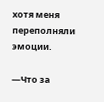хотя меня переполняли эмоции.

—Что за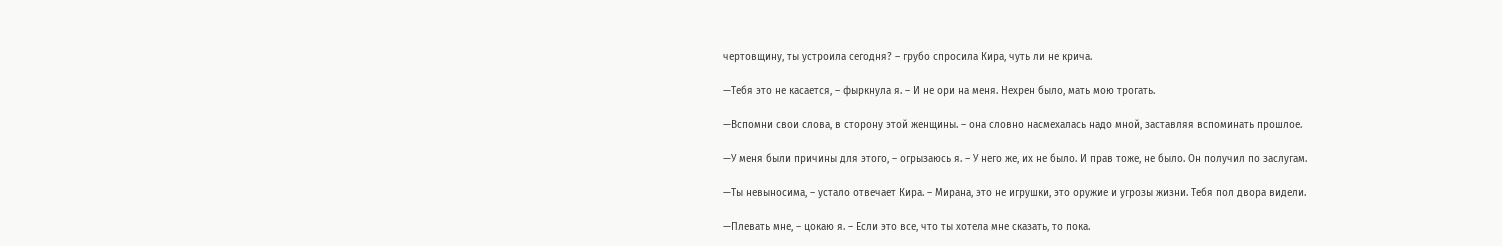чертовщину, ты устроила сегодня? – грубо спросила Кира, чуть ли не крича.

—Тебя это не касается, – фыркнула я. – И не ори на меня. Нехрен было, мать мою трогать.

—Вспомни свои слова, в сторону этой женщины. – она словно насмехалась надо мной, заставляя вспоминать прошлое.

—У меня были причины для этого, – огрызаюсь я. – У него же, их не было. И прав тоже, не было. Он получил по заслугам.

—Ты невыносима, – устало отвечает Кира. – Мирана, это не игрушки, это оружие и угрозы жизни. Тебя пол двора видели.

—Плевать мне, – цокаю я. – Если это все, что ты хотела мне сказать, то пока.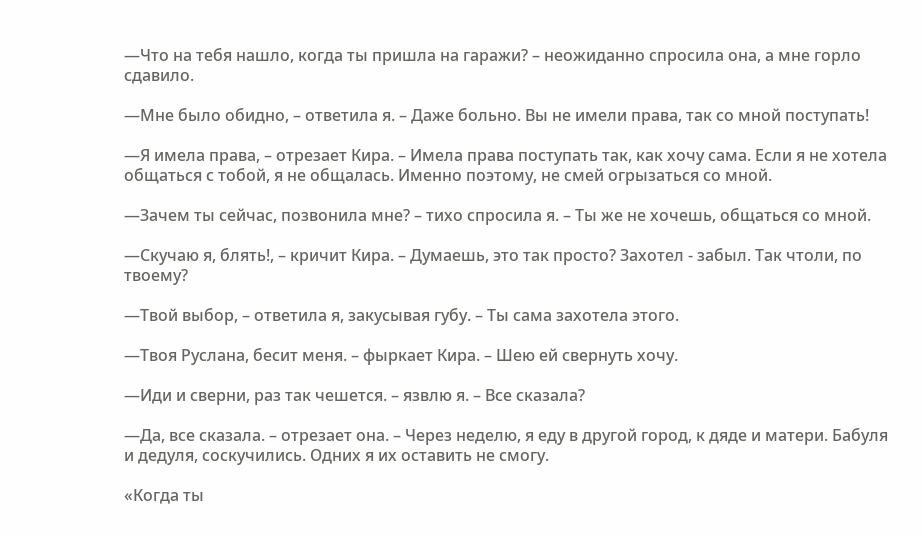—Что на тебя нашло, когда ты пришла на гаражи? – неожиданно спросила она, а мне горло сдавило.

—Мне было обидно, – ответила я. – Даже больно. Вы не имели права, так со мной поступать!

—Я имела права, – отрезает Кира. – Имела права поступать так, как хочу сама. Если я не хотела общаться с тобой, я не общалась. Именно поэтому, не смей огрызаться со мной.

—Зачем ты сейчас, позвонила мне? – тихо спросила я. – Ты же не хочешь, общаться со мной.

—Скучаю я, блять!, – кричит Кира. – Думаешь, это так просто? Захотел - забыл. Так чтоли, по твоему?

—Твой выбор, – ответила я, закусывая губу. – Ты сама захотела этого.

—Твоя Руслана, бесит меня. – фыркает Кира. – Шею ей свернуть хочу.

—Иди и сверни, раз так чешется. – язвлю я. – Все сказала?

—Да, все сказала. – отрезает она. – Через неделю, я еду в другой город, к дяде и матери. Бабуля и дедуля, соскучились. Одних я их оставить не смогу.

«Когда ты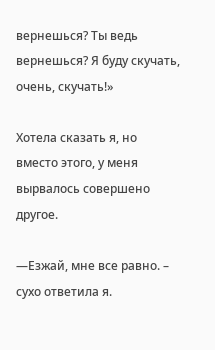вернешься? Ты ведь вернешься? Я буду скучать, очень, скучать!»

Хотела сказать я, но вместо этого, у меня вырвалось совершено другое.

—Езжай, мне все равно. – сухо ответила я.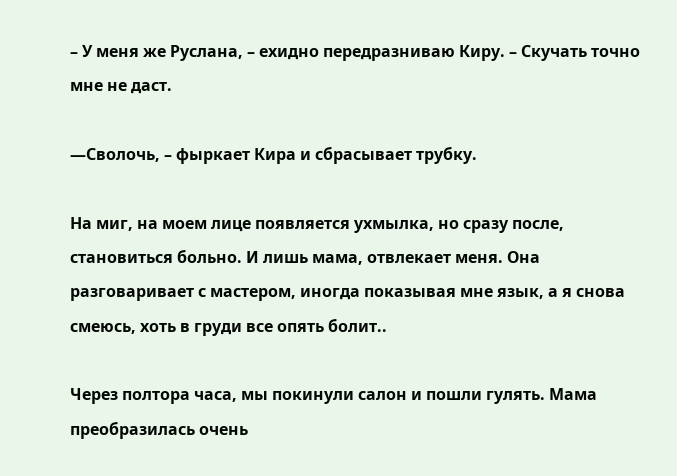– У меня же Руслана, – ехидно передразниваю Киру. – Скучать точно мне не даст.

—Сволочь, – фыркает Кира и сбрасывает трубку.

На миг, на моем лице появляется ухмылка, но сразу после, становиться больно. И лишь мама, отвлекает меня. Она разговаривает с мастером, иногда показывая мне язык, а я снова смеюсь, хоть в груди все опять болит..

Через полтора часа, мы покинули салон и пошли гулять. Мама преобразилась очень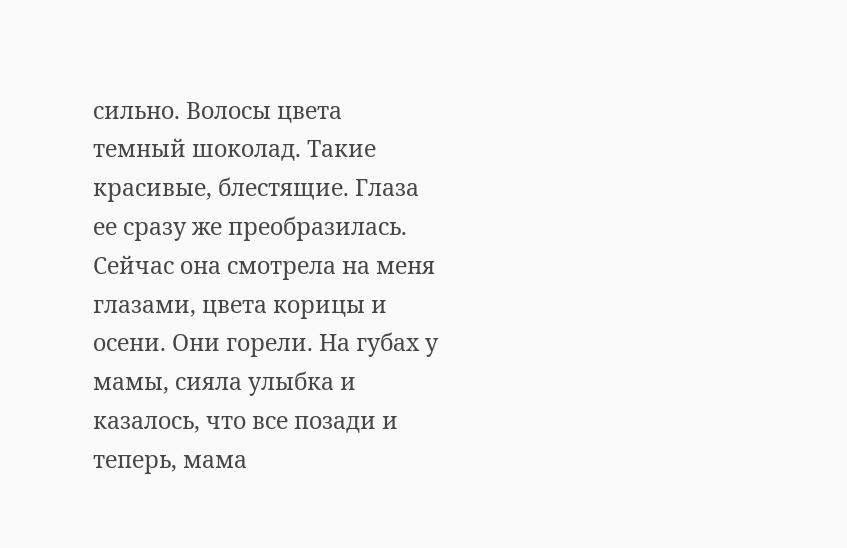сильно. Волосы цвета темный шоколад. Такие красивые, блестящие. Глаза ее сразу же преобразилась. Сейчас она смотрела на меня глазами, цвета корицы и осени. Они горели. На губах у мамы, сияла улыбка и казалось, что все позади и теперь, мама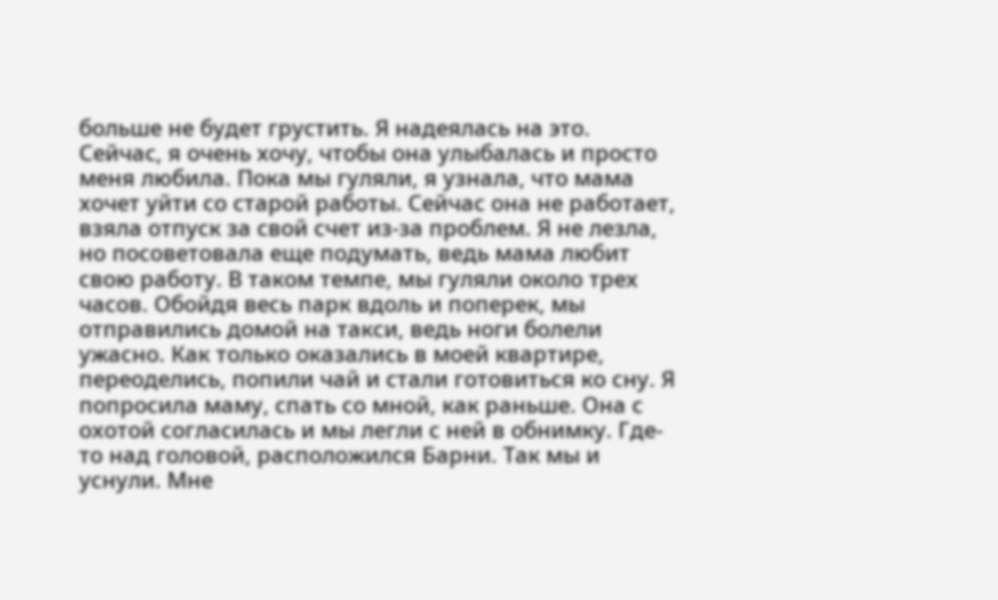больше не будет грустить. Я надеялась на это. Сейчас, я очень хочу, чтобы она улыбалась и просто меня любила. Пока мы гуляли, я узнала, что мама хочет уйти со старой работы. Сейчас она не работает, взяла отпуск за свой счет из-за проблем. Я не лезла, но посоветовала еще подумать, ведь мама любит свою работу. В таком темпе, мы гуляли около трех часов. Обойдя весь парк вдоль и поперек, мы отправились домой на такси, ведь ноги болели ужасно. Как только оказались в моей квартире, переоделись, попили чай и стали готовиться ко сну. Я попросила маму, спать со мной, как раньше. Она с охотой согласилась и мы легли с ней в обнимку. Где-то над головой, расположился Барни. Так мы и уснули. Мне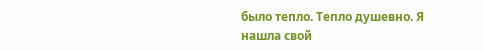было тепло. Тепло душевно. Я нашла свой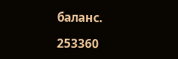баланс.

253360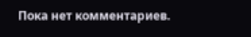Пока нет комментариев.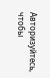Авторизуйтесь, чтобы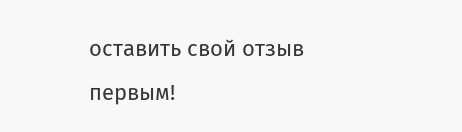оставить свой отзыв первым!